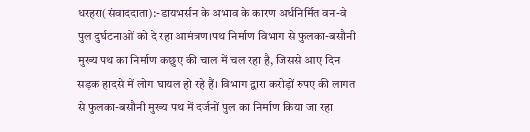धरहरा(संवाददाता):-डायभर्सन के अभाव के कारण अर्धनिर्मित वन-वे पुल दुर्घटनाओं को दे रहा आमंत्रण।पथ निर्माण विभाग से फुलका-बसौनी मुख्य पथ का निर्माण कछुए की चाल में चल रहा है, जिससे आए दिन सड़क हादसे में लोग घायल हो रहे हैं। विभाग द्वारा करोड़ों रुपए की लागत से फुलका-बसौनी मुख्य पथ में दर्जनों पुल का निर्माण किया जा रहा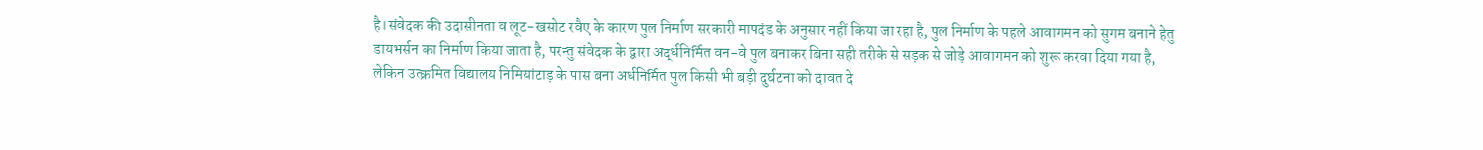है।संवेदक की उदासीनता व लूट-खसोट रवैए के कारण पुल निर्माण सरकारी मापदंड के अनुसार नहीं किया जा रहा है, पुल निर्माण के पहले आवागमन को सुगम बनाने हेतु डायभर्सन का निर्माण किया जाता है, परन्तु संवेदक के द्वारा अर्द्धनिर्मित वन-वे पुल बनाकर बिना सही तरीके से सड़क से जोड़े आवागमन को शुरू करवा दिया गया है, लेकिन उत्क्रमित विद्यालय निमियांटाड़ के पास बना अर्धनिर्मित पुल किसी भी बड़ी दुर्घटना को दावत दे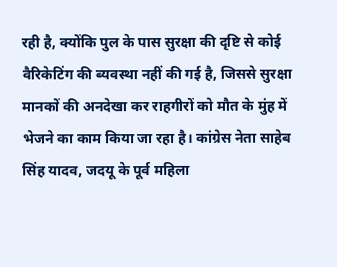रही है, क्योंकि पुल के पास सुरक्षा की दृष्टि से कोई वैरिकेटिंग की ब्यवस्था नहीं की गई है, जिससे सुरक्षा मानकों की अनदेखा कर राहगीरों को मौत के मुंह में भेजने का काम किया जा रहा है। कांग्रेस नेता साहेब सिंह यादव, जदयू के पूर्व महिला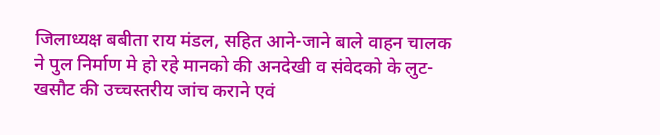जिलाध्यक्ष बबीता राय मंडल, सहित आने-जाने बाले वाहन चालक ने पुल निर्माण मे हो रहे मानको की अनदेखी व संवेदको के लुट-खसौट की उच्चस्तरीय जांच कराने एवं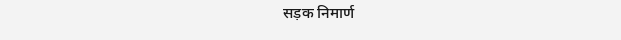सड़क निमार्ण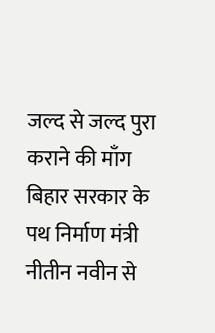जल्द से जल्द पुरा कराने की माँग बिहार सरकार के पथ निर्माण मंत्री नीतीन नवीन से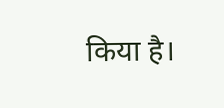किया है।